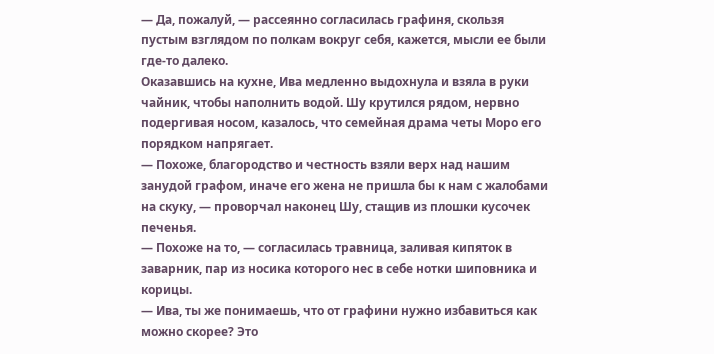— Да, пожалуй, — рассеянно согласилась графиня, скользя пустым взглядом по полкам вокруг себя, кажется, мысли ее были где-то далеко.
Оказавшись на кухне, Ива медленно выдохнула и взяла в руки чайник, чтобы наполнить водой. Шу крутился рядом, нервно подергивая носом, казалось, что семейная драма четы Моро его порядком напрягает.
— Похоже, благородство и честность взяли верх над нашим занудой графом, иначе его жена не пришла бы к нам с жалобами на скуку, — проворчал наконец Шу, стащив из плошки кусочек печенья.
— Похоже на то, — согласилась травница, заливая кипяток в заварник, пар из носика которого нес в себе нотки шиповника и корицы.
— Ива, ты же понимаешь, что от графини нужно избавиться как можно скорее? Это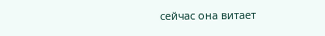сейчас она витает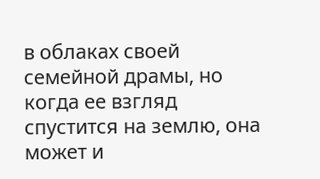в облаках своей семейной драмы, но когда ее взгляд спустится на землю, она может и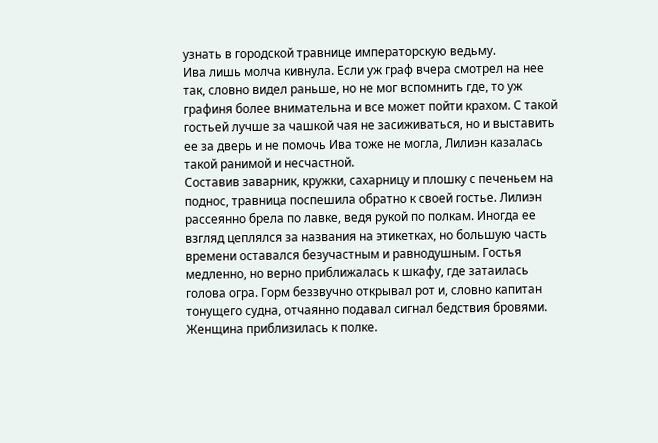узнать в городской травнице императорскую ведьму.
Ива лишь молча кивнула. Если уж граф вчера смотрел на нее так, словно видел раньше, но не мог вспомнить где, то уж графиня более внимательна и все может пойти крахом. С такой гостьей лучше за чашкой чая не засиживаться, но и выставить ее за дверь и не помочь Ива тоже не могла, Лилиэн казалась такой ранимой и несчастной.
Составив заварник, кружки, сахарницу и плошку с печеньем на поднос, травница поспешила обратно к своей гостье. Лилиэн рассеянно брела по лавке, ведя рукой по полкам. Иногда ее взгляд цеплялся за названия на этикетках, но большую часть времени оставался безучастным и равнодушным. Гостья медленно, но верно приближалась к шкафу, где затаилась голова огра. Горм беззвучно открывал рот и, словно капитан тонущего судна, отчаянно подавал сигнал бедствия бровями. Женщина приблизилась к полке.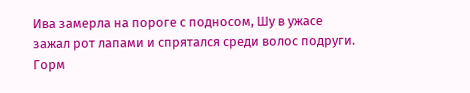Ива замерла на пороге с подносом, Шу в ужасе зажал рот лапами и спрятался среди волос подруги. Горм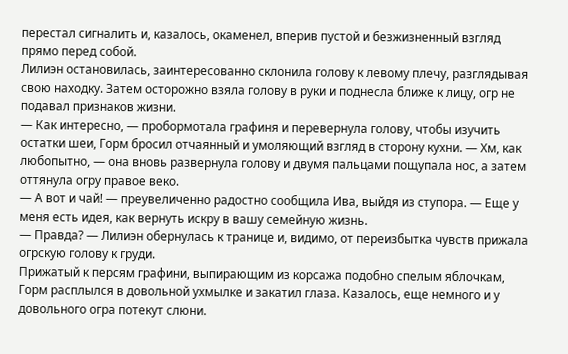перестал сигналить и, казалось, окаменел, вперив пустой и безжизненный взгляд прямо перед собой.
Лилиэн остановилась, заинтересованно склонила голову к левому плечу, разглядывая свою находку. Затем осторожно взяла голову в руки и поднесла ближе к лицу, огр не подавал признаков жизни.
— Как интересно, — пробормотала графиня и перевернула голову, чтобы изучить остатки шеи, Горм бросил отчаянный и умоляющий взгляд в сторону кухни. — Хм, как любопытно, — она вновь развернула голову и двумя пальцами пощупала нос, а затем оттянула огру правое веко.
— А вот и чай! — преувеличенно радостно сообщила Ива, выйдя из ступора. — Еще у меня есть идея, как вернуть искру в вашу семейную жизнь.
— Правда? — Лилиэн обернулась к транице и, видимо, от переизбытка чувств прижала огрскую голову к груди.
Прижатый к персям графини, выпирающим из корсажа подобно спелым яблочкам, Горм расплылся в довольной ухмылке и закатил глаза. Казалось, еще немного и у довольного огра потекут слюни.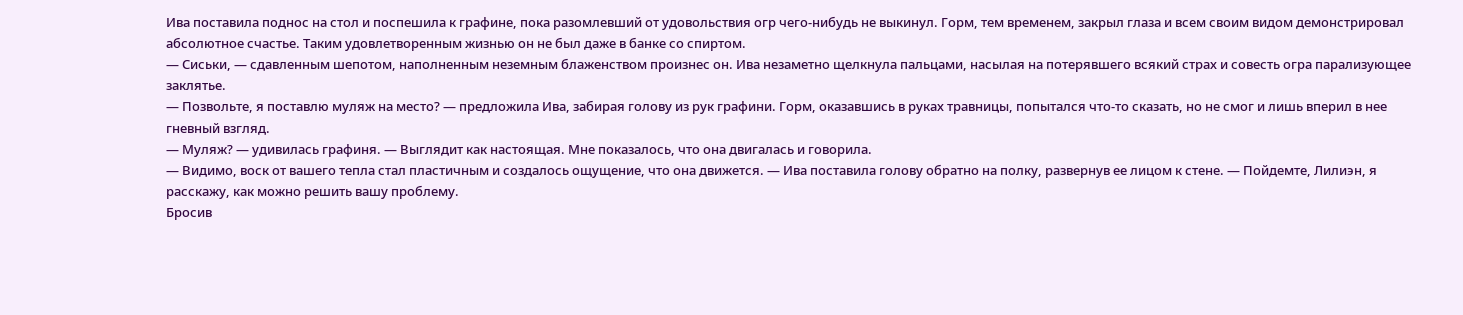Ива поставила поднос на стол и поспешила к графине, пока разомлевший от удовольствия огр чего-нибудь не выкинул. Горм, тем временем, закрыл глаза и всем своим видом демонстрировал абсолютное счастье. Таким удовлетворенным жизнью он не был даже в банке со спиртом.
— Сиськи, — сдавленным шепотом, наполненным неземным блаженством произнес он. Ива незаметно щелкнула пальцами, насылая на потерявшего всякий страх и совесть огра парализующее заклятье.
— Позвольте, я поставлю муляж на место? — предложила Ива, забирая голову из рук графини. Горм, оказавшись в руках травницы, попытался что-то сказать, но не смог и лишь вперил в нее гневный взгляд.
— Муляж? — удивилась графиня. — Выглядит как настоящая. Мне показалось, что она двигалась и говорила.
— Видимо, воск от вашего тепла стал пластичным и создалось ощущение, что она движется. — Ива поставила голову обратно на полку, развернув ее лицом к стене. — Пойдемте, Лилиэн, я расскажу, как можно решить вашу проблему.
Бросив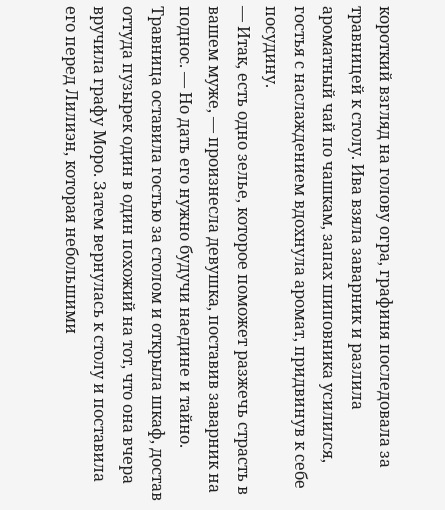короткий взгляд на голову огра, графиня последовала за травницей к столу. Ива взяла заварник и разлила ароматный чай по чашкам, запах шиповника усилился, гостья с наслаждением вдохнула аромат, придвинув к себе посудину.
— Итак, есть одно зелье, которое поможет разжечь страсть в вашем муже, — произнесла девушка, поставив заварник на поднос. — Но дать его нужно будучи наедине и тайно.
Травница оставила гостью за столом и открыла шкаф, достав оттуда пузырек один в один похожий на тот, что она вчера вручила графу Моро. Затем вернулась к столу и поставила его перед Лилиэн, которая небольшими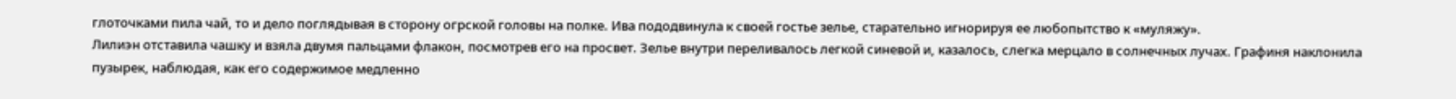глоточками пила чай, то и дело поглядывая в сторону огрской головы на полке. Ива пододвинула к своей гостье зелье, старательно игнорируя ее любопытство к «муляжу».
Лилиэн отставила чашку и взяла двумя пальцами флакон, посмотрев его на просвет. Зелье внутри переливалось легкой синевой и, казалось, слегка мерцало в солнечных лучах. Графиня наклонила пузырек, наблюдая, как его содержимое медленно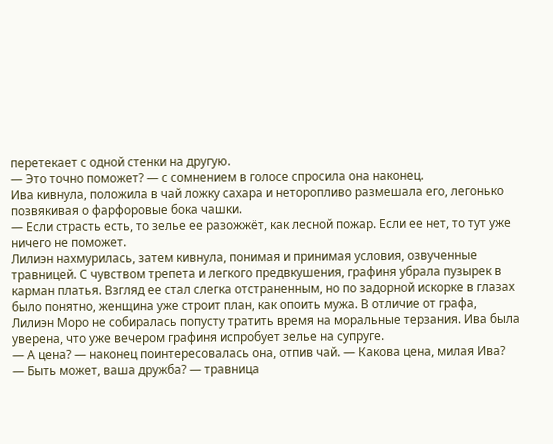перетекает с одной стенки на другую.
— Это точно поможет? — с сомнением в голосе спросила она наконец.
Ива кивнула, положила в чай ложку сахара и неторопливо размешала его, легонько позвякивая о фарфоровые бока чашки.
— Если страсть есть, то зелье ее разожжёт, как лесной пожар. Если ее нет, то тут уже ничего не поможет.
Лилиэн нахмурилась, затем кивнула, понимая и принимая условия, озвученные травницей. С чувством трепета и легкого предвкушения, графиня убрала пузырек в карман платья. Взгляд ее стал слегка отстраненным, но по задорной искорке в глазах было понятно, женщина уже строит план, как опоить мужа. В отличие от графа, Лилиэн Моро не собиралась попусту тратить время на моральные терзания. Ива была уверена, что уже вечером графиня испробует зелье на супруге.
— А цена? — наконец поинтересовалась она, отпив чай. — Какова цена, милая Ива?
— Быть может, ваша дружба? — травница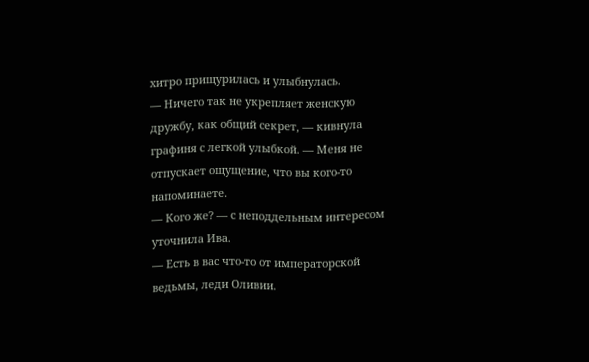хитро прищурилась и улыбнулась.
— Ничего так не укрепляет женскую дружбу, как общий секрет, — кивнула графиня с легкой улыбкой. — Меня не отпускает ощущение, что вы кого-то напоминаете.
— Кого же? — с неподдельным интересом уточнила Ива.
— Есть в вас что-то от императорской ведьмы, леди Оливии.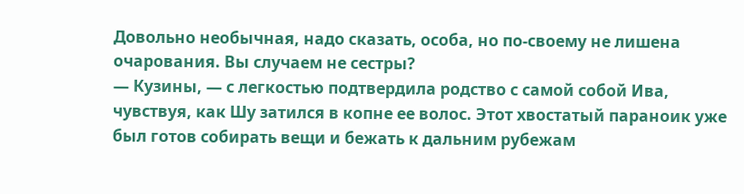Довольно необычная, надо сказать, особа, но по-своему не лишена очарования. Вы случаем не сестры?
— Кузины, — с легкостью подтвердила родство с самой собой Ива, чувствуя, как Шу затился в копне ее волос. Этот хвостатый параноик уже был готов собирать вещи и бежать к дальним рубежам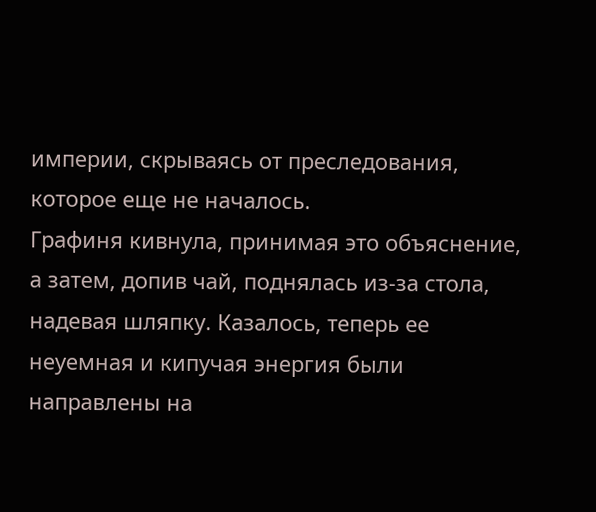империи, скрываясь от преследования, которое еще не началось.
Графиня кивнула, принимая это объяснение, а затем, допив чай, поднялась из-за стола, надевая шляпку. Казалось, теперь ее неуемная и кипучая энергия были направлены на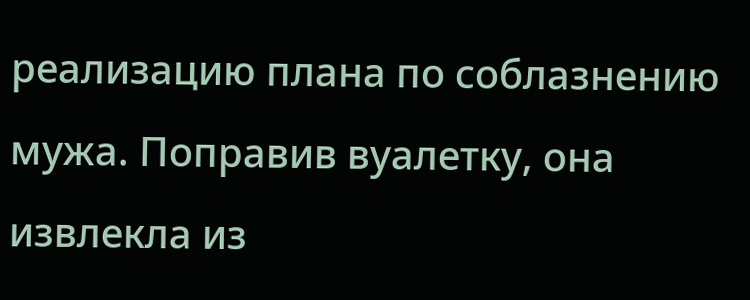реализацию плана по соблазнению мужа. Поправив вуалетку, она извлекла из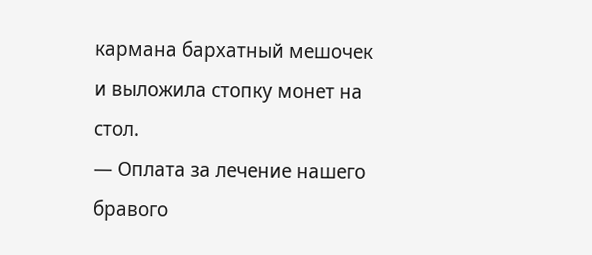кармана бархатный мешочек и выложила стопку монет на стол.
— Оплата за лечение нашего бравого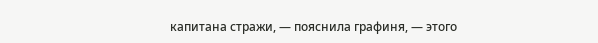капитана стражи, — пояснила графиня, — этого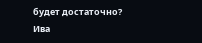будет достаточно?
Ива